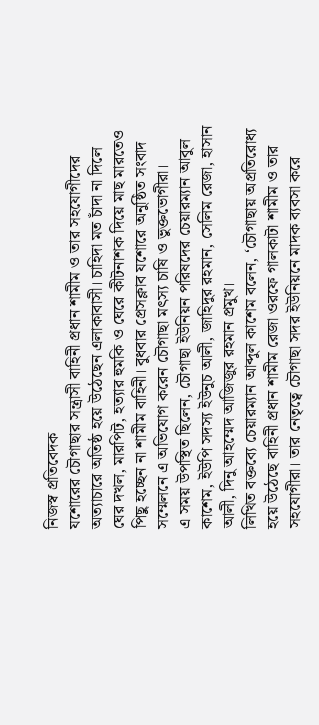নিজস্ব প্রতিবেদক
যশোরের চৌগাছার সন্ত্রাসী বাহিনী প্রধান শামীম ও তার সহযোগীদের অত্যাচারে অতিষ্ঠ হয়ে উঠেছেন এলাকাবাসী। চাহিদা মত চাঁদা না দিলে ঘের দখল, মারপিট, হত্যার হুমকি ও ঘেরে কীটনাশক দিয়ে মাছ মারতেও পিছু হচ্ছেন না শামীম বাহিনী। বুধবার প্রেসক্লাব যশোরে অনুষ্ঠিত সংবাদ সম্মেলনে এ অভিযোগ করেন চৌগাছা মৎস্য চাষি ও ভুক্তভোগীরা।
এ সময় উপস্থিত ছিলেন, চৌগাছা ইউনিয়ন পরিষদের চেয়ারম্যান আবুল কাশেম, ইউপি সদস্য ইউনুচ আলী, জাহিদুর রহমান, সেলিম রেজা, হাসান আলী, দিনু আহম্মেদ আজিজুর রহমান প্রমুখ।
লিখিত বক্তব্যে চেয়ারম্যান আব্দুল কাশেম বলেন, ‘চৌগাছায় অপ্রতিরোধ্য হয়ে উঠেছে বাহিনী প্রধান শামীম রেজা ওরফে গালকাটা শামীম ও তার সহযোগীরা। তার নেতৃত্বে চৌগাছা সদর ইউনিয়নে মাদক ব্যবসা করে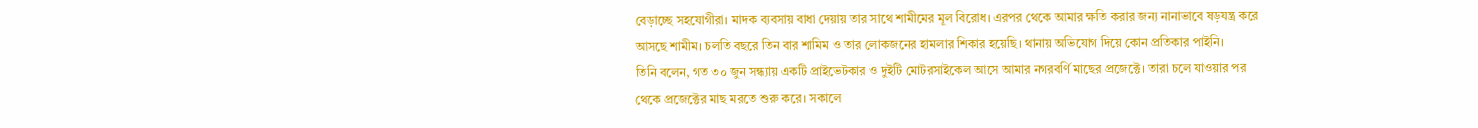বেড়াচ্ছে সহযোগীরা। মাদক ব্যবসায় বাধা দেয়ায় তার সাথে শামীমের মূল বিরোধ। এরপর থেকে আমার ক্ষতি করার জন্য নানাভাবে ষড়যন্ত্র করে আসছে শামীম। চলতি বছরে তিন বার শামিম ও তার লোকজনের হামলার শিকার হয়েছি। থানায় অভিযোগ দিয়ে কোন প্রতিকার পাইনি।
তিনি বলেন, গত ৩০ জুন সন্ধ্যায় একটি প্রাইভেটকার ও দুইটি মোটরসাইকেল আসে আমার নগরবর্ণি মাছের প্রজেক্টে। তারা চলে যাওয়ার পর থেকে প্রজেক্টের মাছ মরতে শুরু করে। সকালে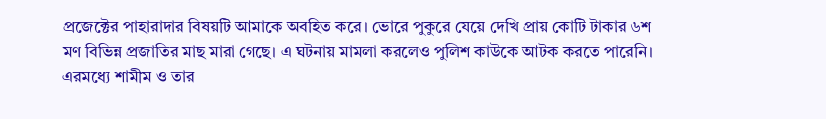প্রজেক্টের পাহারাদার বিষয়টি আমাকে অবহিত করে। ভোরে পুকুরে যেয়ে দেখি প্রায় কোটি টাকার ৬শ মণ বিভিন্ন প্রজাতির মাছ মারা গেছে। এ ঘটনায় মামলা করলেও পুলিশ কাউকে আটক করতে পারেনি। এরমধ্যে শামীম ও তার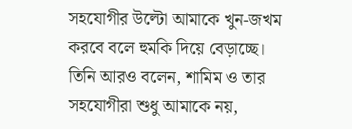সহযোগীর উল্টো আমাকে খুন-জখম করবে বলে হুমকি দিয়ে বেড়াচ্ছে।
তিনি আরও বলেন, শামিম ও তার সহযোগীরা শুধু আমাকে নয়,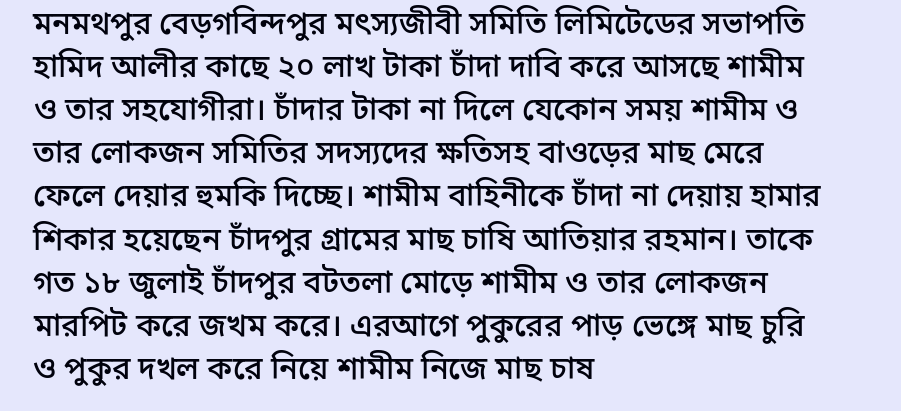মনমথপুর বেড়গবিন্দপুর মৎস্যজীবী সমিতি লিমিটেডের সভাপতি হামিদ আলীর কাছে ২০ লাখ টাকা চাঁদা দাবি করে আসছে শামীম ও তার সহযোগীরা। চাঁদার টাকা না দিলে যেকোন সময় শামীম ও তার লোকজন সমিতির সদস্যদের ক্ষতিসহ বাওড়ের মাছ মেরে ফেলে দেয়ার হুমকি দিচ্ছে। শামীম বাহিনীকে চাঁদা না দেয়ায় হামার শিকার হয়েছেন চাঁদপুর গ্রামের মাছ চাষি আতিয়ার রহমান। তাকে গত ১৮ জুলাই চাঁদপুর বটতলা মোড়ে শামীম ও তার লোকজন মারপিট করে জখম করে। এরআগে পুকুরের পাড় ভেঙ্গে মাছ চুরি ও পুকুর দখল করে নিয়ে শামীম নিজে মাছ চাষ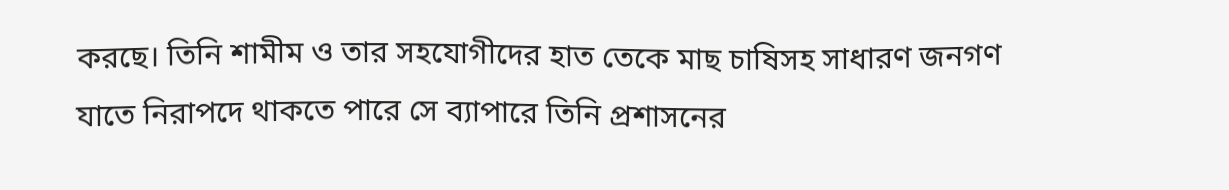করছে। তিনি শামীম ও তার সহযোগীদের হাত তেকে মাছ চাষিসহ সাধারণ জনগণ যাতে নিরাপদে থাকতে পারে সে ব্যাপারে তিনি প্রশাসনের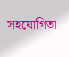সহযোগিতা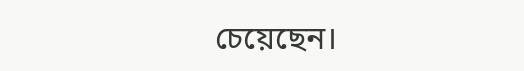চেয়েছেন।